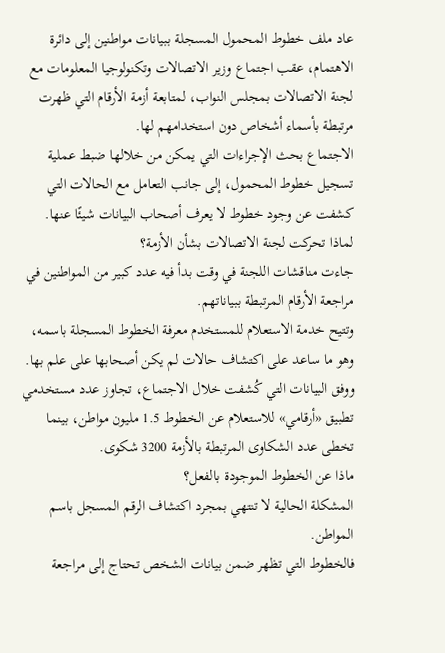عاد ملف خطوط المحمول المسجلة ببيانات مواطنين إلى دائرة الاهتمام، عقب اجتماع وزير الاتصالات وتكنولوجيا المعلومات مع لجنة الاتصالات بمجلس النواب، لمتابعة أزمة الأرقام التي ظهرت مرتبطة بأسماء أشخاص دون استخدامهم لها.
الاجتماع بحث الإجراءات التي يمكن من خلالها ضبط عملية تسجيل خطوط المحمول، إلى جانب التعامل مع الحالات التي كشفت عن وجود خطوط لا يعرف أصحاب البيانات شيئًا عنها.
لماذا تحركت لجنة الاتصالات بشأن الأزمة؟
جاءت مناقشات اللجنة في وقت بدأ فيه عدد كبير من المواطنين في مراجعة الأرقام المرتبطة ببياناتهم.
وتتيح خدمة الاستعلام للمستخدم معرفة الخطوط المسجلة باسمه، وهو ما ساعد على اكتشاف حالات لم يكن أصحابها على علم بها.
ووفق البيانات التي كُشفت خلال الاجتماع، تجاوز عدد مستخدمي تطبيق «أرقامي» للاستعلام عن الخطوط 1.5 مليون مواطن، بينما تخطى عدد الشكاوى المرتبطة بالأزمة 3200 شكوى.
ماذا عن الخطوط الموجودة بالفعل؟
المشكلة الحالية لا تنتهي بمجرد اكتشاف الرقم المسجل باسم المواطن.
فالخطوط التي تظهر ضمن بيانات الشخص تحتاج إلى مراجعة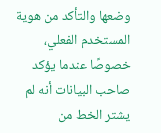وضعها والتأكد من هوية المستخدم الفعلي، خصوصًا عندما يؤكد صاحب البيانات أنه لم يشتر الخط من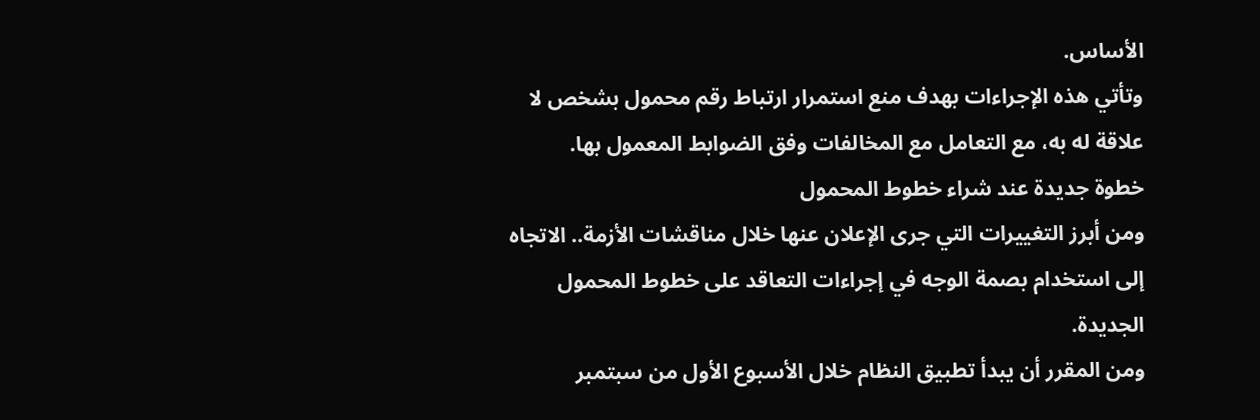الأساس.
وتأتي هذه الإجراءات بهدف منع استمرار ارتباط رقم محمول بشخص لا علاقة له به، مع التعامل مع المخالفات وفق الضوابط المعمول بها.
خطوة جديدة عند شراء خطوط المحمول
ومن أبرز التغييرات التي جرى الإعلان عنها خلال مناقشات الأزمة.. الاتجاه إلى استخدام بصمة الوجه في إجراءات التعاقد على خطوط المحمول الجديدة.
ومن المقرر أن يبدأ تطبيق النظام خلال الأسبوع الأول من سبتمبر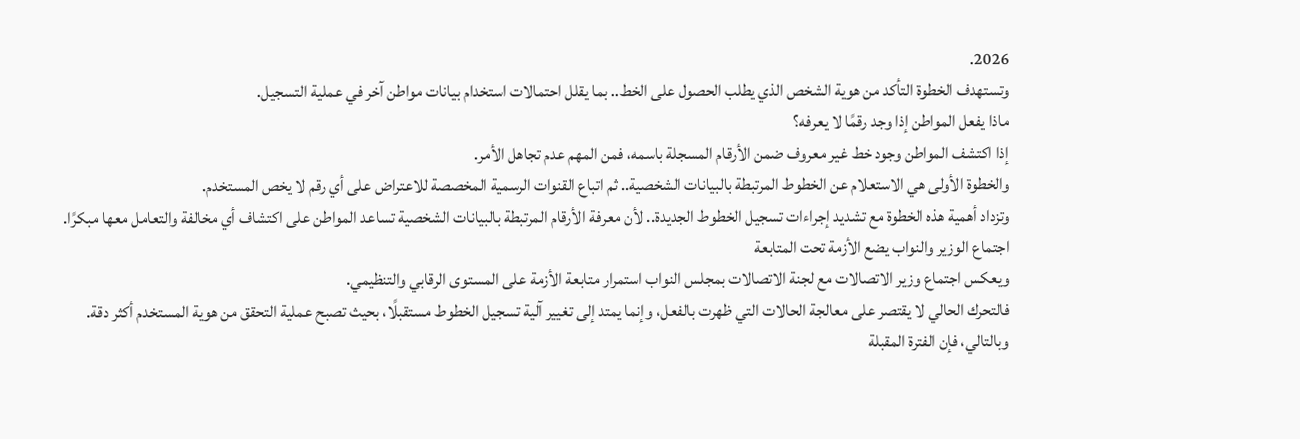2026.
وتستهدف الخطوة التأكد من هوية الشخص الذي يطلب الحصول على الخط.. بما يقلل احتمالات استخدام بيانات مواطن آخر في عملية التسجيل.
ماذا يفعل المواطن إذا وجد رقمًا لا يعرفه؟
إذا اكتشف المواطن وجود خط غير معروف ضمن الأرقام المسجلة باسمه، فمن المهم عدم تجاهل الأمر.
والخطوة الأولى هي الاستعلام عن الخطوط المرتبطة بالبيانات الشخصية.. ثم اتباع القنوات الرسمية المخصصة للاعتراض على أي رقم لا يخص المستخدم.
وتزداد أهمية هذه الخطوة مع تشديد إجراءات تسجيل الخطوط الجديدة.. لأن معرفة الأرقام المرتبطة بالبيانات الشخصية تساعد المواطن على اكتشاف أي مخالفة والتعامل معها مبكرًا.
اجتماع الوزير والنواب يضع الأزمة تحت المتابعة
ويعكس اجتماع وزير الاتصالات مع لجنة الاتصالات بمجلس النواب استمرار متابعة الأزمة على المستوى الرقابي والتنظيمي.
فالتحرك الحالي لا يقتصر على معالجة الحالات التي ظهرت بالفعل، وإنما يمتد إلى تغيير آلية تسجيل الخطوط مستقبلًا، بحيث تصبح عملية التحقق من هوية المستخدم أكثر دقة.
وبالتالي، فإن الفترة المقبلة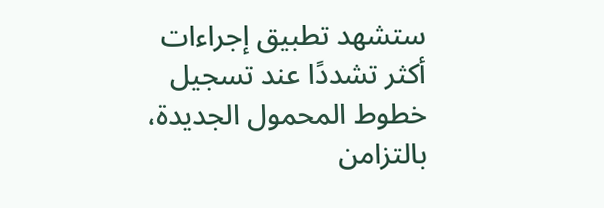ستشهد تطبيق إجراءات أكثر تشددًا عند تسجيل خطوط المحمول الجديدة، بالتزامن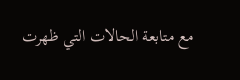مع متابعة الحالات التي ظهرت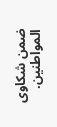ضمن شكاوى المواطنين.